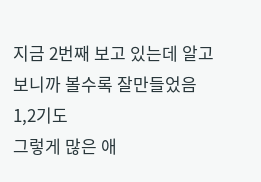지금 2번째 보고 있는데 알고 보니까 볼수록 잘만들었음 1,2기도
그렇게 많은 애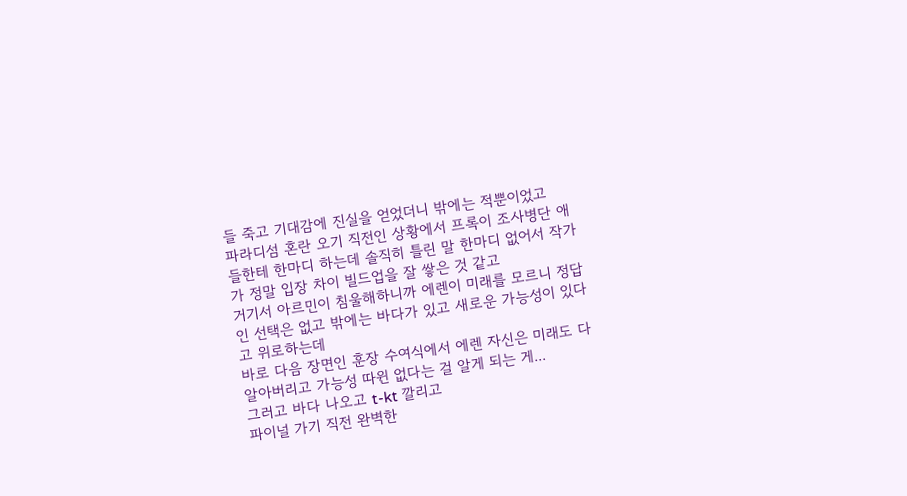들 죽고 기대감에 진실을 얻었더니 밖에는 적뿐이었고
파라디섬 혼란 오기 직전인 상황에서 프록이 조사병단 애들한테 한마디 하는데 솔직히 틀린 말 한마디 없어서 작가가 정말 입장 차이 빌드업을 잘 쌓은 것 같고
거기서 아르민이 침울해하니까 에렌이 미래를 모르니 정답인 선택은 없고 밖에는 바다가 있고 새로운 가능성이 있다고 위로하는데
바로 다음 장면인 훈장 수여식에서 에렌 자신은 미래도 다 알아버리고 가능성 따윈 없다는 걸 알게 되는 게...
그러고 바다 나오고 t-kt 깔리고
파이널 가기 직전 완벽한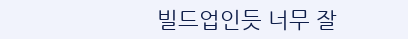빌드업인듯 너무 잘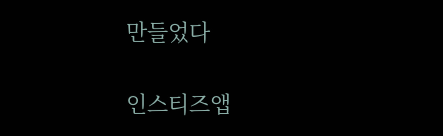만들었다

인스티즈앱